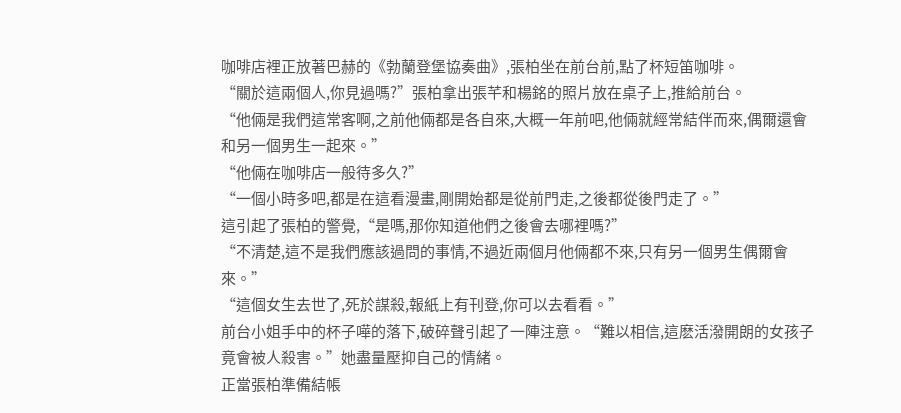咖啡店裡正放著巴赫的《勃蘭登堡協奏曲》,張柏坐在前台前,點了杯短笛咖啡。
“關於這兩個人,你見過嗎?”張柏拿出張芊和楊銘的照片放在桌子上,推給前台。
“他倆是我們這常客啊,之前他倆都是各自來,大概一年前吧,他倆就經常結伴而來,偶爾還會和另一個男生一起來。”
“他倆在咖啡店一般待多久?”
“一個小時多吧,都是在這看漫畫,剛開始都是從前門走,之後都從後門走了。”
這引起了張柏的警覺,“是嗎,那你知道他們之後會去哪裡嗎?”
“不清楚,這不是我們應該過問的事情,不過近兩個月他倆都不來,只有另一個男生偶爾會來。”
“這個女生去世了,死於謀殺,報紙上有刊登,你可以去看看。”
前台小姐手中的杯子嘩的落下,破碎聲引起了一陣注意。“難以相信,這麽活潑開朗的女孩子竟會被人殺害。”她盡量壓抑自己的情緒。
正當張柏準備結帳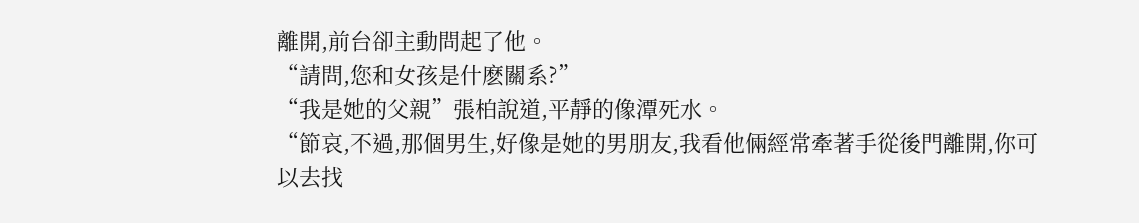離開,前台卻主動問起了他。
“請問,您和女孩是什麽關系?”
“我是她的父親”張柏說道,平靜的像潭死水。
“節哀,不過,那個男生,好像是她的男朋友,我看他倆經常牽著手從後門離開,你可以去找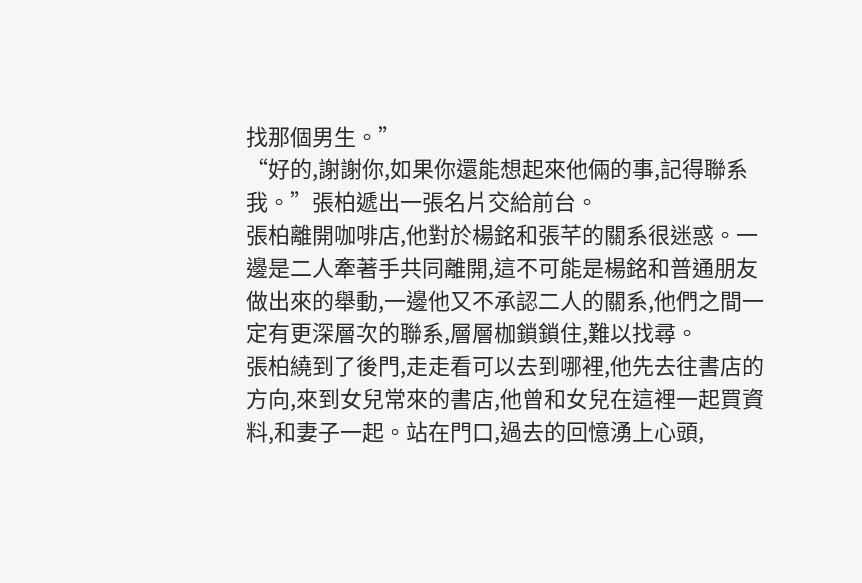找那個男生。”
“好的,謝謝你,如果你還能想起來他倆的事,記得聯系我。”張柏遞出一張名片交給前台。
張柏離開咖啡店,他對於楊銘和張芊的關系很迷惑。一邊是二人牽著手共同離開,這不可能是楊銘和普通朋友做出來的舉動,一邊他又不承認二人的關系,他們之間一定有更深層次的聯系,層層枷鎖鎖住,難以找尋。
張柏繞到了後門,走走看可以去到哪裡,他先去往書店的方向,來到女兒常來的書店,他曾和女兒在這裡一起買資料,和妻子一起。站在門口,過去的回憶湧上心頭,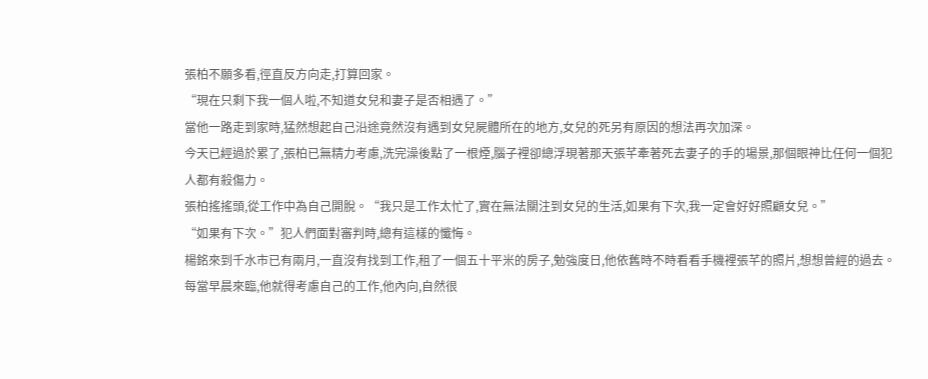張柏不願多看,徑直反方向走,打算回家。
“現在只剩下我一個人啦,不知道女兒和妻子是否相遇了。”
當他一路走到家時,猛然想起自己沿途竟然沒有遇到女兒屍體所在的地方,女兒的死另有原因的想法再次加深。
今天已經過於累了,張柏已無精力考慮,洗完澡後點了一根煙,腦子裡卻總浮現著那天張芊牽著死去妻子的手的場景,那個眼神比任何一個犯人都有殺傷力。
張柏搖搖頭,從工作中為自己開脫。“我只是工作太忙了,實在無法關注到女兒的生活,如果有下次,我一定會好好照顧女兒。”
“如果有下次。”犯人們面對審判時,總有這樣的懺悔。
楊銘來到千水市已有兩月,一直沒有找到工作,租了一個五十平米的房子,勉強度日,他依舊時不時看看手機裡張芊的照片,想想曾經的過去。
每當早晨來臨,他就得考慮自己的工作,他內向,自然很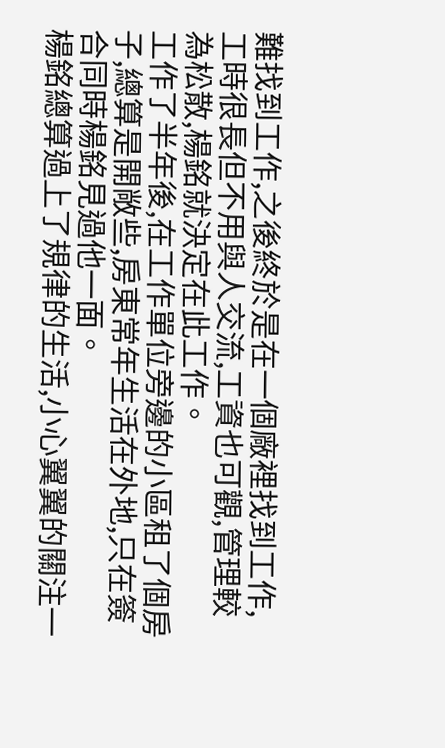難找到工作,之後終於是在一個廠裡找到工作,工時很長但不用與人交流,工資也可觀,管理較為松散,楊銘就決定在此工作。
工作了半年後,在工作單位旁邊的小區租了個房子,總算是開敞些,房東常年生活在外地,只在簽合同時楊銘見過他一面。
楊銘總算過上了規律的生活,小心翼翼的關注一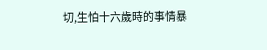切,生怕十六歲時的事情暴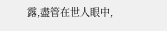露,盡管在世人眼中,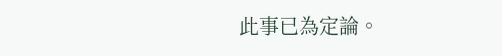此事已為定論。